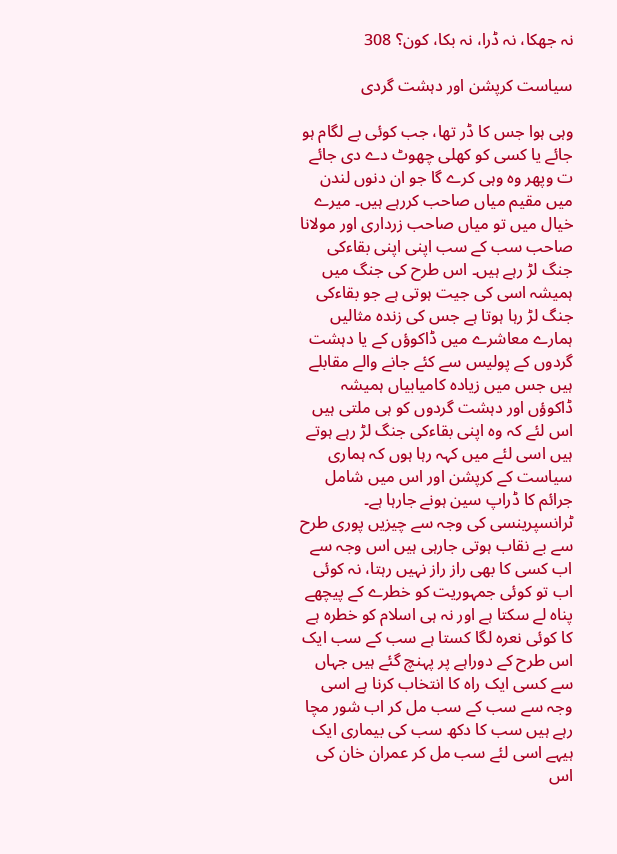نہ جھکا، نہ ڈرا، نہ بکا، کون؟ 308

سیاست کرپشن اور دہشت گردی

وہی ہوا جس کا ڈر تھا، جب کوئی بے لگام ہو جائے یا کسی کو کھلی چھوٹ دے دی جائے ت وپھر وہ وہی کرے گا جو ان دنوں لندن میں مقیم میاں صاحب کررہے ہیں۔ میرے خیال میں تو میاں صاحب زرداری اور مولانا صاحب سب کے سب اپنی اپنی بقاءکی جنگ لڑ رہے ہیں۔ اس طرح کی جنگ میں ہمیشہ اسی کی جیت ہوتی ہے جو بقاءکی جنگ لڑ رہا ہوتا ہے جس کی زندہ مثالیں ہمارے معاشرے میں ڈاکوؤں کے یا دہشت گردوں کے پولیس سے کئے جانے والے مقابلے ہیں جس میں زیادہ کامیابیاں ہمیشہ ڈاکوؤں اور دہشت گردوں کو ہی ملتی ہیں اس لئے کہ وہ اپنی بقاءکی جنگ لڑ رہے ہوتے ہیں اسی لئے میں کہہ رہا ہوں کہ ہماری سیاست کے کرپشن اور اس میں شامل جرائم کا ڈراپ سین ہونے جارہا ہے۔ ٹرانسپرینسی کی وجہ سے چیزیں پوری طرح سے بے نقاب ہوتی جارہی ہیں اس وجہ سے اب کسی کا بھی راز راز نہیں رہتا، نہ کوئی اب تو کوئی جمہوریت کو خطرے کے پیچھے پناہ لے سکتا ہے اور نہ ہی اسلام کو خطرہ ہے کا کوئی نعرہ لگا کستا ہے سب کے سب ایک اس طرح کے دوراہے پر پہنچ گئے ہیں جہاں سے کسی ایک راہ کا انتخاب کرنا ہے اسی وجہ سے سب کے سب مل کر اب شور مچا رہے ہیں سب کا دکھ سب کی بیماری ایک ہیہے اسی لئے سب مل کر عمران خان کی اس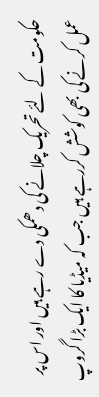حکومت کے لئے تحریک چلانے کی دھمکی دے رہے ہیں اور اس پر عمل کرنے کی بھی کوشش کررہے ہیں جب کہ میڈیا کا ایک بڑا گروپ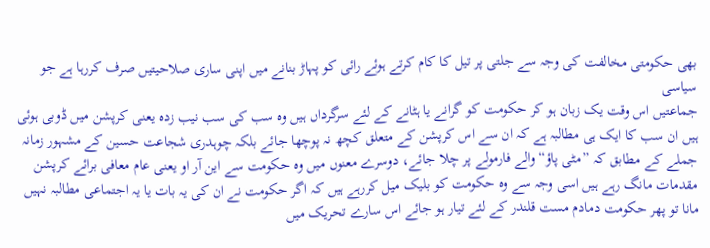بھی حکومتی مخالفت کی وجہ سے جلتی پر تیل کا کام کرتے ہوئے رائی کو پہاڑ بنانے میں اپنی ساری صلاحیتیں صرف کررہا ہے جو سیاسی
جماعتیں اس وقت یک زبان ہو کر حکومت کو گرانے یا ہٹانے کے لئے سرگرداں ہیں وہ سب کی سب نیب زدہ یعنی کرپشن میں ڈوبی ہوئی ہیں ان سب کا ایک ہی مطالبہ ہے کہ ان سے اس کرپشن کے متعلق کچھ نہ پوچھا جائے بلکہ چوہدری شجاعت حسین کے مشہور زمانہ جملے کے مطابق کہ ”مٹی پاؤ“ والے فارمولے پر چلا جائے، دوسرے معنوں میں وہ حکومت سے این آر او یعنی عام معافی برائے کرپشن مقدمات مانگ رہے ہیں اسی وجہ سے وہ حکومت کو بلیک میل کررہے ہیں کہ اگر حکومت نے ان کی یہ بات یا یہ اجتماعی مطالبہ نہیں مانا تو پھر حکومت دمادم مست قلندر کے لئے تیار ہو جائے اس سارے تحریک میں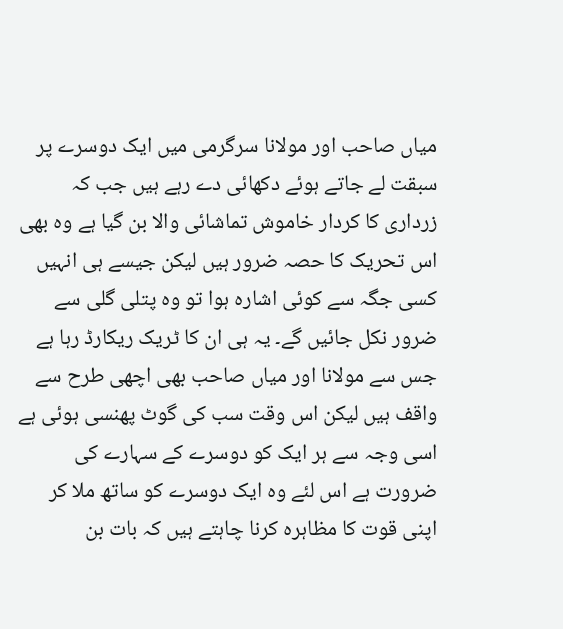میاں صاحب اور مولانا سرگرمی میں ایک دوسرے پر سبقت لے جاتے ہوئے دکھائی دے رہے ہیں جب کہ زرداری کا کردار خاموش تماشائی والا بن گیا ہے وہ بھی اس تحریک کا حصہ ضرور ہیں لیکن جیسے ہی انہیں کسی جگہ سے کوئی اشارہ ہوا تو وہ پتلی گلی سے ضرور نکل جائیں گے۔ یہ ہی ان کا ٹریک ریکارڈ رہا ہے جس سے مولانا اور میاں صاحب بھی اچھی طرح سے واقف ہیں لیکن اس وقت سب کی گوٹ پھنسی ہوئی ہے اسی وجہ سے ہر ایک کو دوسرے کے سہارے کی ضرورت ہے اس لئے وہ ایک دوسرے کو ساتھ ملا کر اپنی قوت کا مظاہرہ کرنا چاہتے ہیں کہ بات بن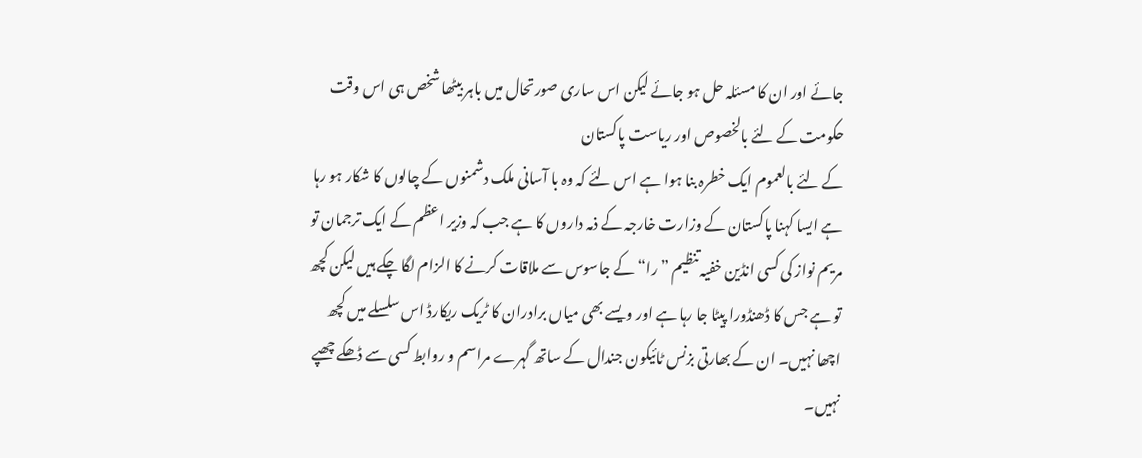جائے اور ان کا مسئلہ حل ہو جائے لیکن اس ساری صورتحال میں باہر بیٹھا شخص ہی اس وقت حکومت کے لئے بالخصوص اور ریاست پاکستان
کے لئے بالعموم ایک خطرہ بنا ہوا ہے اس لئے کہ وہ با آسانی ملک دشمنوں کے چالوں کا شکار ہو رہا ہے ایسا کہنا پاکستان کے وزارت خارجہ کے ذمہ داروں کا ہے جب کہ وزیر اعظم کے ایک ترجمان تو مریم نواز کی کسی انڈین خفیہ تنظیم ”را“ کے جاسوس سے ملاقات کرنے کا الزام لگا چکے ہیں لیکن کچھ تو ہے جس کا ڈھنڈورا پیٹا جا رہا ہے اور ویسے بھی میاں برادران کا ٹریک ریکارڈ اس سلسلے میں کچھ اچھا نہیں۔ ان کے بھارتی بزنس ٹائیکون جندال کے ساتھ گہرے مراسم و روابط کسی سے ڈھکے چھپے نہیں۔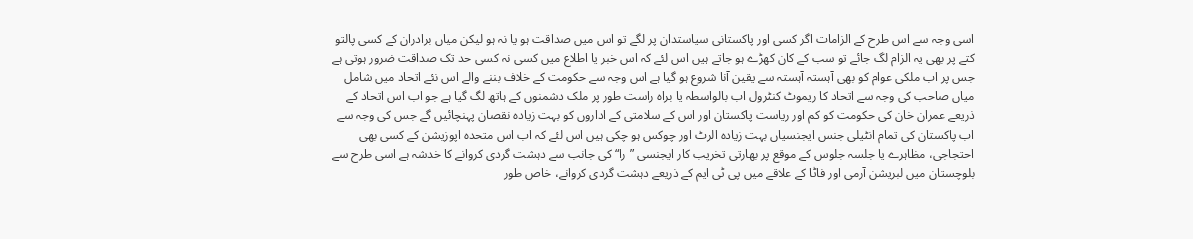اسی وجہ سے اس طرح کے الزامات اگر کسی اور پاکستانی سیاستدان پر لگے تو اس میں صداقت ہو یا نہ ہو لیکن میاں برادران کے کسی پالتو کتے پر بھی یہ الزام لگ جائے تو سب کے کان کھڑے ہو جاتے ہیں اس لئے کہ اس خبر یا اطلاع میں کسی نہ کسی حد تک صداقت ضرور ہوتی ہے جس پر اب ملکی عوام کو بھی آہستہ آہستہ سے یقین آنا شروع ہو گیا ہے اس وجہ سے حکومت کے خلاف بننے والے اس نئے اتحاد میں شامل میاں صاحب کی وجہ سے اتحاد کا ریموٹ کنٹرول اب بالواسطہ یا براہ راست طور پر ملک دشمنوں کے ہاتھ لگ گیا ہے جو اب اس اتحاد کے ذریعے عمران خان کی حکومت کو کم اور ریاست پاکستان اور اس کے سلامتی کے اداروں کو بہت زیادہ نقصان پہنچائیں گے جس کی وجہ سے اب پاکستان کی تمام انٹیلی جنس ایجنسیاں بہت زیادہ الرٹ اور چوکس ہو چکی ہیں اس لئے کہ اب اس متحدہ اپوزیشن کے کسی بھی احتجاجی، مظاہرے یا جلسہ جلوس کے موقع پر بھارتی تخریب کار ایجنسی ”را“ کی جانب سے دہشت گردی کروانے کا خدشہ ہے اسی طرح سے بلوچستان میں لبریشن آرمی اور فاٹا کے علاقے میں پی ٹی ایم کے ذریعے دہشت گردی کروانے، خاص طور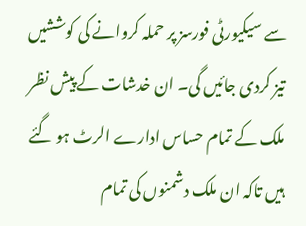سے سیکیورٹی فورسز پر حملہ کروانے کی کوششیں تیز کردی جائیں گی۔ ان خدشات کے پیش نظر ملک کے تمام حساس ادارے الرٹ ہو گئے ہیں تاکہ ان ملک دشمنوں کی تمام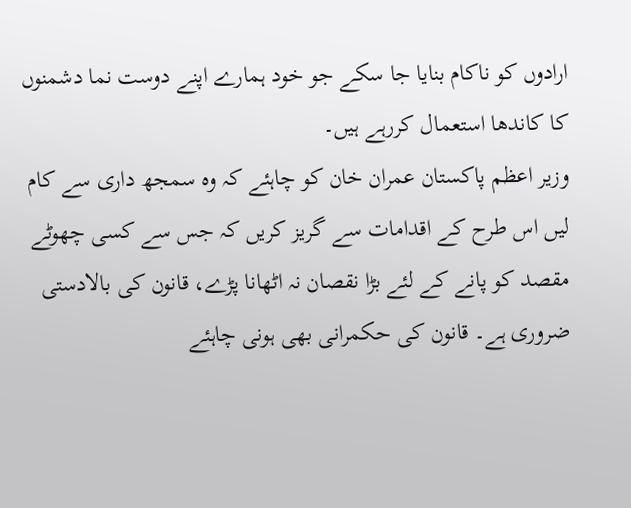ارادوں کو ناکام بنایا جا سکے جو خود ہمارے اپنے دوست نما دشمنوں کا کاندھا استعمال کررہے ہیں۔
وزیر اعظم پاکستان عمران خان کو چاہئے کہ وہ سمجھ داری سے کام لیں اس طرح کے اقدامات سے گریز کریں کہ جس سے کسی چھوٹے مقصد کو پانے کے لئے بڑا نقصان نہ اٹھانا پڑے، قانون کی بالادستی ضروری ہے۔ قانون کی حکمرانی بھی ہونی چاہئے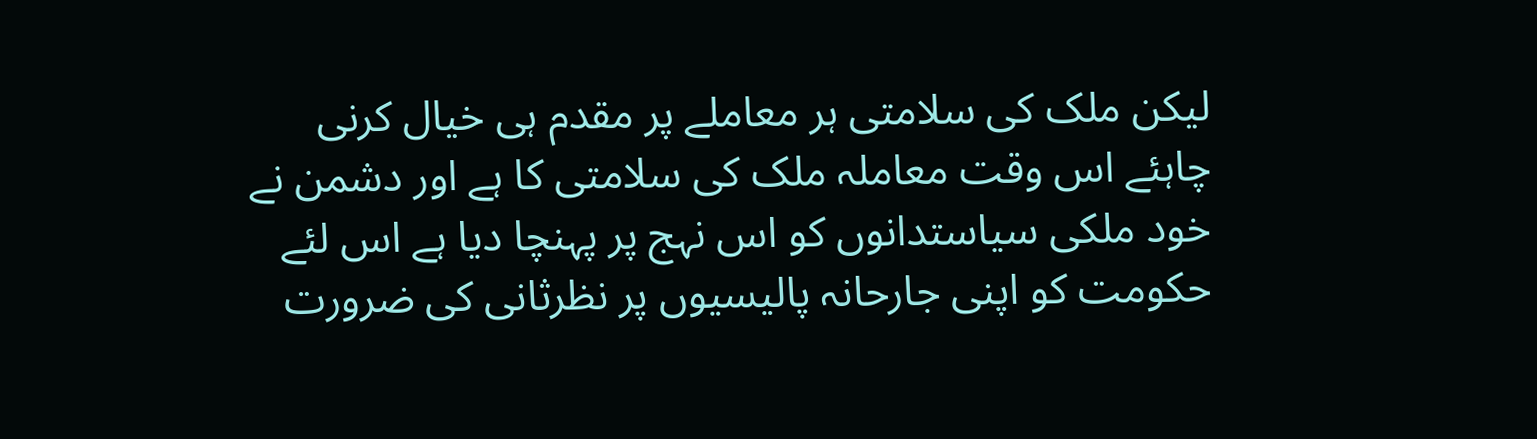لیکن ملک کی سلامتی ہر معاملے پر مقدم ہی خیال کرنی چاہئے اس وقت معاملہ ملک کی سلامتی کا ہے اور دشمن نے خود ملکی سیاستدانوں کو اس نہج پر پہنچا دیا ہے اس لئے حکومت کو اپنی جارحانہ پالیسیوں پر نظرثانی کی ضرورت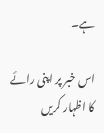ہے۔

اس خبر پر اپنی رائے کا اظہار کریں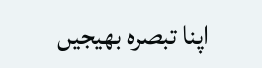اپنا تبصرہ بھیجیں